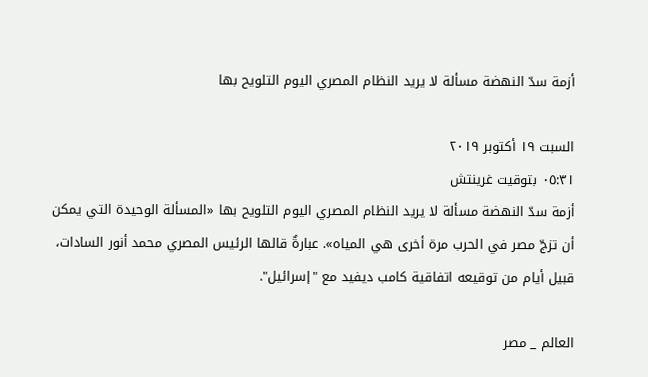أزمة سدّ النهضة مسألة لا يريد النظام المصري اليوم التلويح بها

السبت ١٩ أكتوبر ٢٠١٩
٠٥:٣١ بتوقيت غرينتش
أزمة سدّ النهضة مسألة لا يريد النظام المصري اليوم التلويح بها «المسألة الوحيدة التي يمكن أن تزجّ مصر في الحرب مرة أخرى هي المياه». عبارةٌ قالها الرئيس المصري محمد أنور السادات، قبيل أيام من توقيعه اتفاقية كامب ديفيد مع "إسرائيل".

العالم _ مصر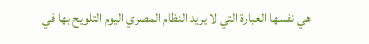هي نفسها العبارة التي لا يريد النظام المصري اليوم التلويح بها في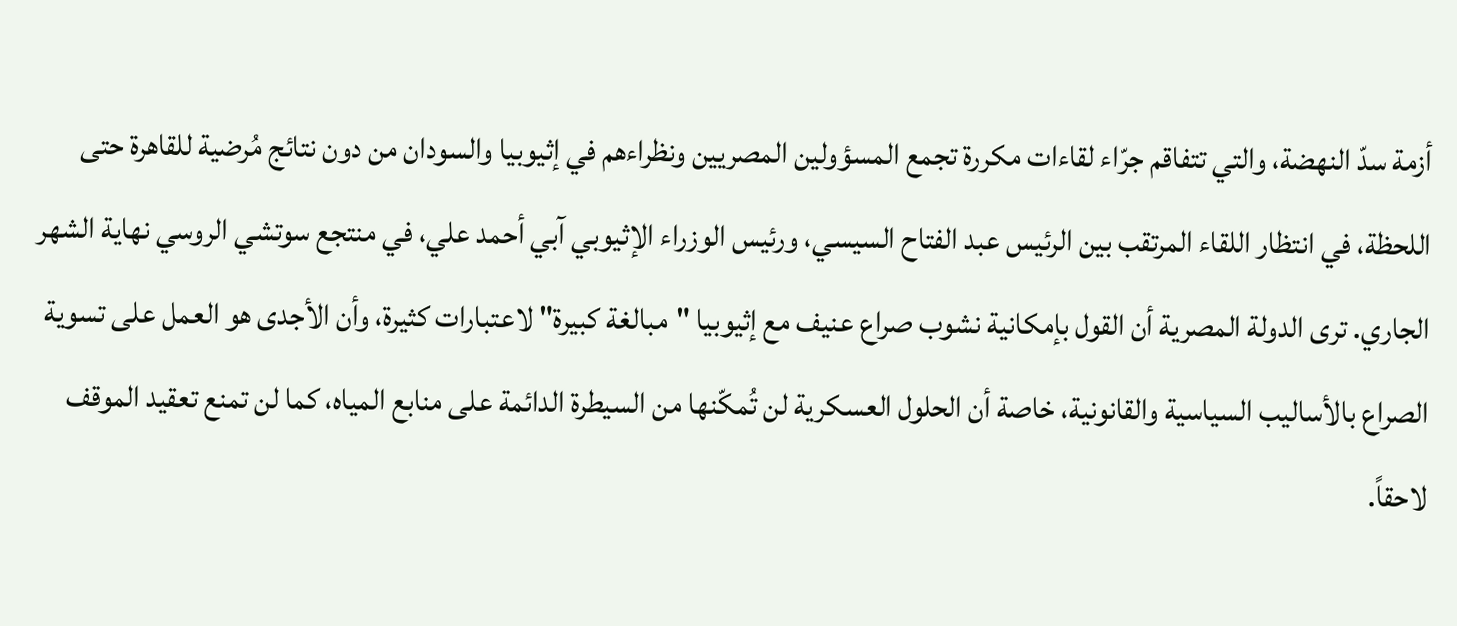أزمة سدّ النهضة، والتي تتفاقم جرّاء لقاءات مكررة تجمع المسؤولين المصريين ونظراءهم في إثيوبيا والسودان من دون نتائج مُرضية للقاهرة حتى اللحظة، في انتظار اللقاء المرتقب بين الرئيس عبد الفتاح السيسي، ورئيس الوزراء الإثيوبي آبي أحمد علي، في منتجع سوتشي الروسي نهاية الشهر الجاري. ترى الدولة المصرية أن القول بإمكانية نشوب صراع عنيف مع إثيوبيا "مبالغة كبيرة" لاعتبارات كثيرة، وأن الأجدى هو العمل على تسوية الصراع بالأساليب السياسية والقانونية، خاصة أن الحلول العسكرية لن تُمكّنها من السيطرة الدائمة على منابع المياه، كما لن تمنع تعقيد الموقف لاحقاً.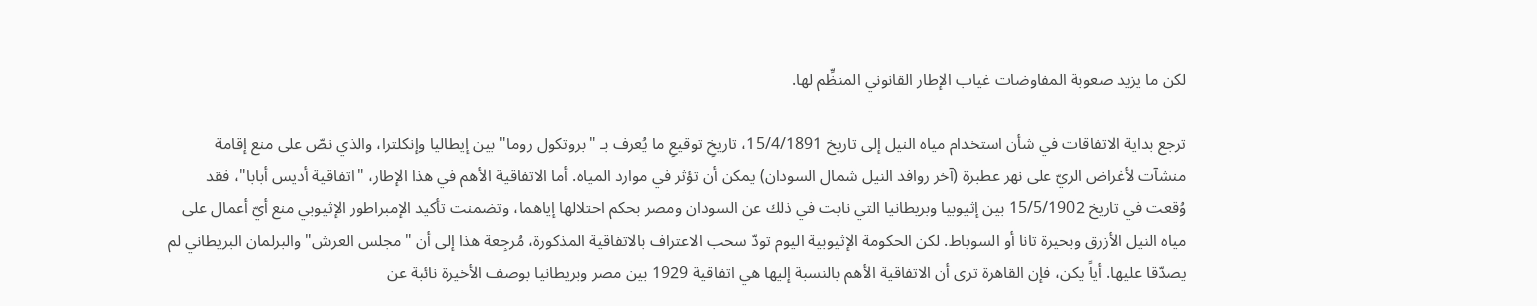لكن ما يزيد صعوبة المفاوضات غياب الإطار القانوني المنظِّم لها.

ترجع بداية الاتفاقات في شأن استخدام مياه النيل إلى تاريخ 15/4/1891، تاريخِ توقيعِ ما يُعرف بـ "بروتكول روما" بين إيطاليا وإنكلترا، والذي نصّ على منع إقامة منشآت لأغراض الريّ على نهر عطبرة (آخر روافد النيل شمال السودان) يمكن أن تؤثر في موارد المياه. أما الاتفاقية الأهم في هذا الإطار، "اتفاقية أديس أبابا"، فقد وُقعت في تاريخ 15/5/1902 بين إثيوبيا وبريطانيا التي نابت في ذلك عن السودان ومصر بحكم احتلالها إياهما، وتضمنت تأكيد الإمبراطور الإثيوبي منع أيّ أعمال على مياه النيل الأزرق وبحيرة تانا أو السوباط. لكن الحكومة الإثيوبية اليوم تودّ سحب الاعتراف بالاتفاقية المذكورة، مُرجِعة هذا إلى أن "مجلس العرش" والبرلمان البريطاني لم يصدّقا عليها. أياً يكن، فإن القاهرة ترى أن الاتفاقية الأهم بالنسبة إليها هي اتفاقية 1929 بين مصر وبريطانيا بوصف الأخيرة نائبة عن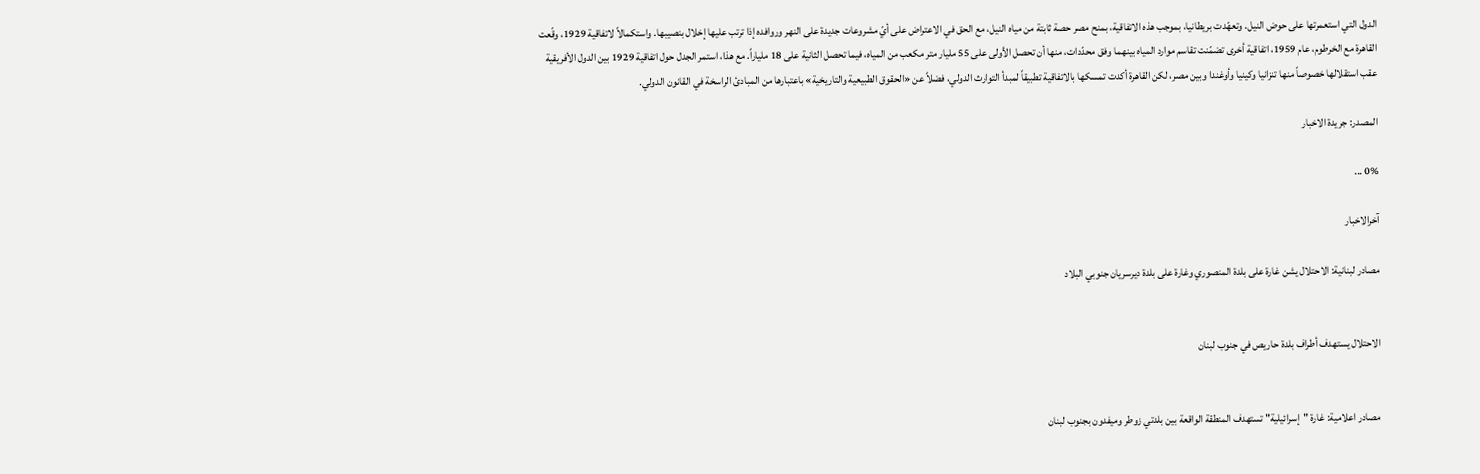الدول التي استعمرتها على حوض النيل. وتعهّدت بريطانيا، بموجب هذه الاتفاقية، بمنح مصر حصة ثابتة من مياه النيل، مع الحق في الاعتراض على أيّ مشروعات جديدة على النهر وروافده إذا ترتب عليها إخلال بنصيبها. واستكمالاً لاتفاقية 1929، وقّعت القاهرة مع الخرطوم، عام 1959، اتفاقية أخرى تضمّنت تقاسم موارد المياه بينهما وفق محدّدات، منها أن تحصل الأولى على 55 مليار متر مكعب من المياه، فيما تحصل الثانية على 18 ملياراً. مع هذا، استمر الجدل حول اتفاقية 1929 بين الدول الأفريقية عقب استقلالها خصوصاً منها تنزانيا وكينيا وأوغندا وبين مصر، لكن القاهرة أكدت تمسكها بالاتفاقية تطبيقاً لمبدأ التوارث الدولي، فضلاً عن «الحقوق الطبيعية والتاريخية» باعتبارها من المبادئ الراسخة في القانون الدولي.

المصدر: جريدة الاخبار

0% ...

آخرالاخبار

مصادر لبنانية: الاحتلال يشن غارة على بلدة المنصوري وغارة على بلدة ديرسريان جنوبي البلاد


الاحتلال يستهدف أطراف بلدة حاريص في جنوب لبنان


مصادر اعلامية: غارة "إسرائيلية" تستهدف المنطقة الواقعة بين بلدتي زوطر وميفدون بجنوب لبنان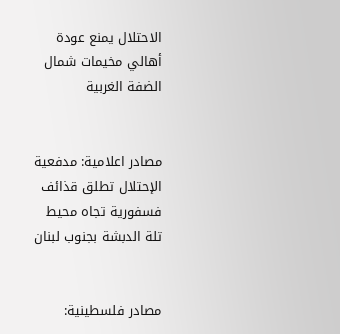الاحتلال يمنع عودة أهالي مخيمات شمال الضفة الغربية


مصادر اعلامية: مدفعية الإحتلال تطلق قذائف فسفورية تجاه محيط تلة الدبشة بجنوب لبنان


مصادر فلسطينية: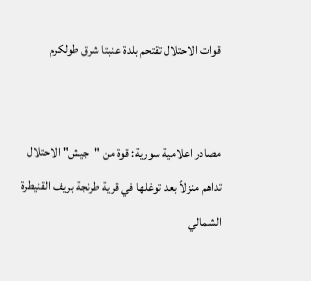قوات الاحتلال تقتحم بلدة عنبتا شرق طولكرم


مصادر اعلامية سورية: قوة من "جيش" الاحتلال تداهم منزلاً بعد توغلها في قرية طرنجة بريف القنيطرة الشمالي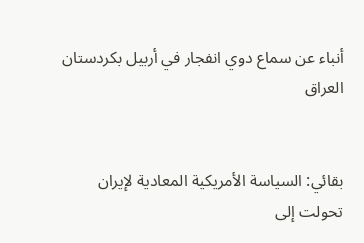أنباء عن سماع دوي انفجار في أربيل بكردستان العراق


بقائي: السياسة الأمريكية المعادية لإيران تحولت إلى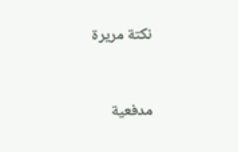نكتة مريرة


مدفعية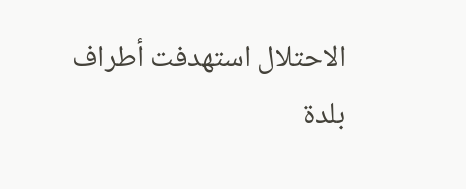الاحتلال استهدفت أطراف بلدة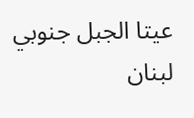عيتا الجبل جنوبي لبنان